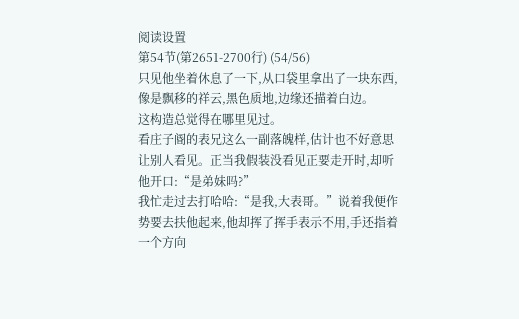阅读设置
第54节(第2651-2700行) (54/56)
只见他坐着休息了一下,从口袋里拿出了一块东西,像是飘移的祥云,黑色质地,边缘还描着白边。
这构造总觉得在哪里见过。
看庄子阍的表兄这么一副落魄样,估计也不好意思让别人看见。正当我假装没看见正要走开时,却听他开口:“是弟妹吗?”
我忙走过去打哈哈:“是我,大表哥。”说着我便作势要去扶他起来,他却挥了挥手表示不用,手还指着一个方向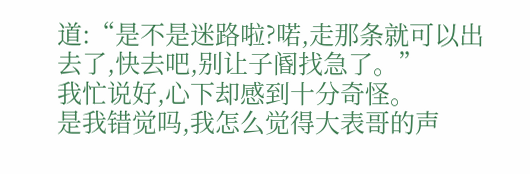道:“是不是迷路啦?喏,走那条就可以出去了,快去吧,别让子阍找急了。”
我忙说好,心下却感到十分奇怪。
是我错觉吗,我怎么觉得大表哥的声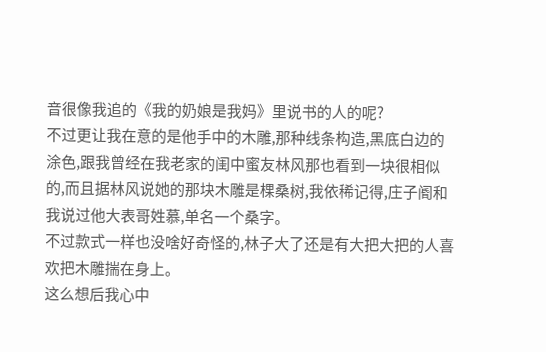音很像我追的《我的奶娘是我妈》里说书的人的呢?
不过更让我在意的是他手中的木雕,那种线条构造,黑底白边的涂色,跟我曾经在我老家的闺中蜜友林风那也看到一块很相似的,而且据林风说她的那块木雕是棵桑树,我依稀记得,庄子阍和我说过他大表哥姓慕,单名一个桑字。
不过款式一样也没啥好奇怪的,林子大了还是有大把大把的人喜欢把木雕揣在身上。
这么想后我心中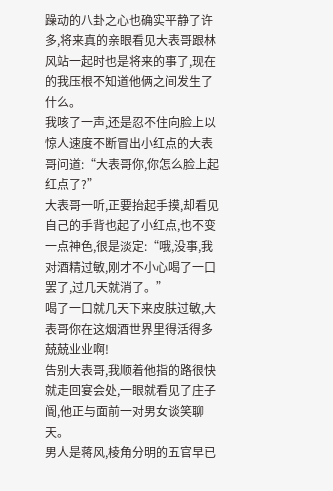躁动的八卦之心也确实平静了许多,将来真的亲眼看见大表哥跟林风站一起时也是将来的事了,现在的我压根不知道他俩之间发生了什么。
我咳了一声,还是忍不住向脸上以惊人速度不断冒出小红点的大表哥问道:“大表哥你,你怎么脸上起红点了?”
大表哥一听,正要抬起手摸,却看见自己的手背也起了小红点,也不变一点神色,很是淡定:“哦,没事,我对酒精过敏,刚才不小心喝了一口罢了,过几天就消了。”
喝了一口就几天下来皮肤过敏,大表哥你在这烟酒世界里得活得多兢兢业业啊!
告别大表哥,我顺着他指的路很快就走回宴会处,一眼就看见了庄子阍,他正与面前一对男女谈笑聊天。
男人是蒋风,棱角分明的五官早已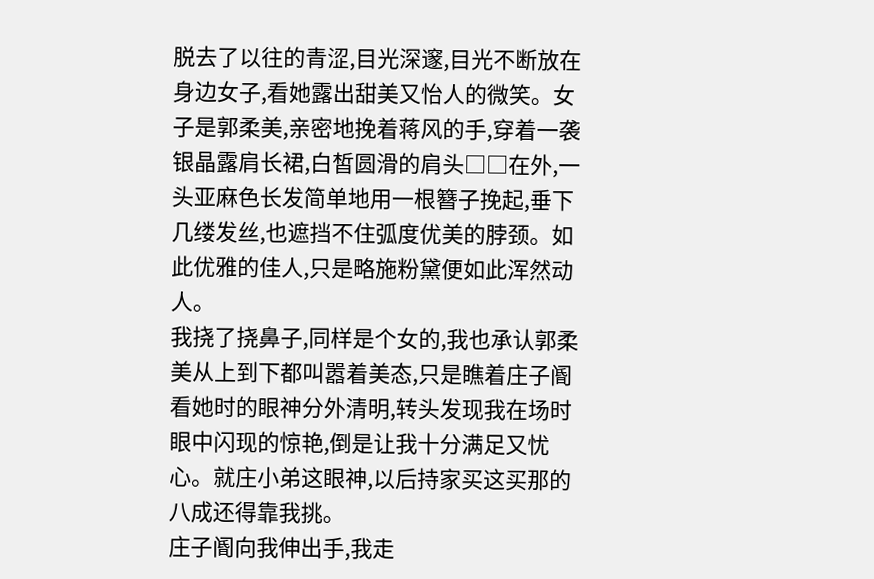脱去了以往的青涩,目光深邃,目光不断放在身边女子,看她露出甜美又怡人的微笑。女子是郭柔美,亲密地挽着蒋风的手,穿着一袭银晶露肩长裙,白皙圆滑的肩头□□在外,一头亚麻色长发简单地用一根簪子挽起,垂下几缕发丝,也遮挡不住弧度优美的脖颈。如此优雅的佳人,只是略施粉黛便如此浑然动人。
我挠了挠鼻子,同样是个女的,我也承认郭柔美从上到下都叫嚣着美态,只是瞧着庄子阍看她时的眼神分外清明,转头发现我在场时眼中闪现的惊艳,倒是让我十分满足又忧心。就庄小弟这眼神,以后持家买这买那的八成还得靠我挑。
庄子阍向我伸出手,我走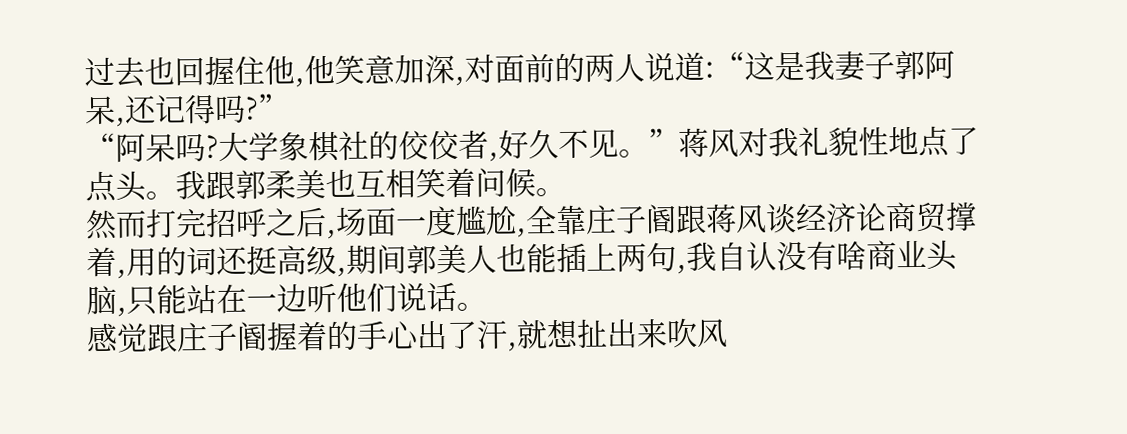过去也回握住他,他笑意加深,对面前的两人说道:“这是我妻子郭阿呆,还记得吗?”
“阿呆吗?大学象棋社的佼佼者,好久不见。”蒋风对我礼貌性地点了点头。我跟郭柔美也互相笑着问候。
然而打完招呼之后,场面一度尴尬,全靠庄子阍跟蒋风谈经济论商贸撑着,用的词还挺高级,期间郭美人也能插上两句,我自认没有啥商业头脑,只能站在一边听他们说话。
感觉跟庄子阍握着的手心出了汗,就想扯出来吹风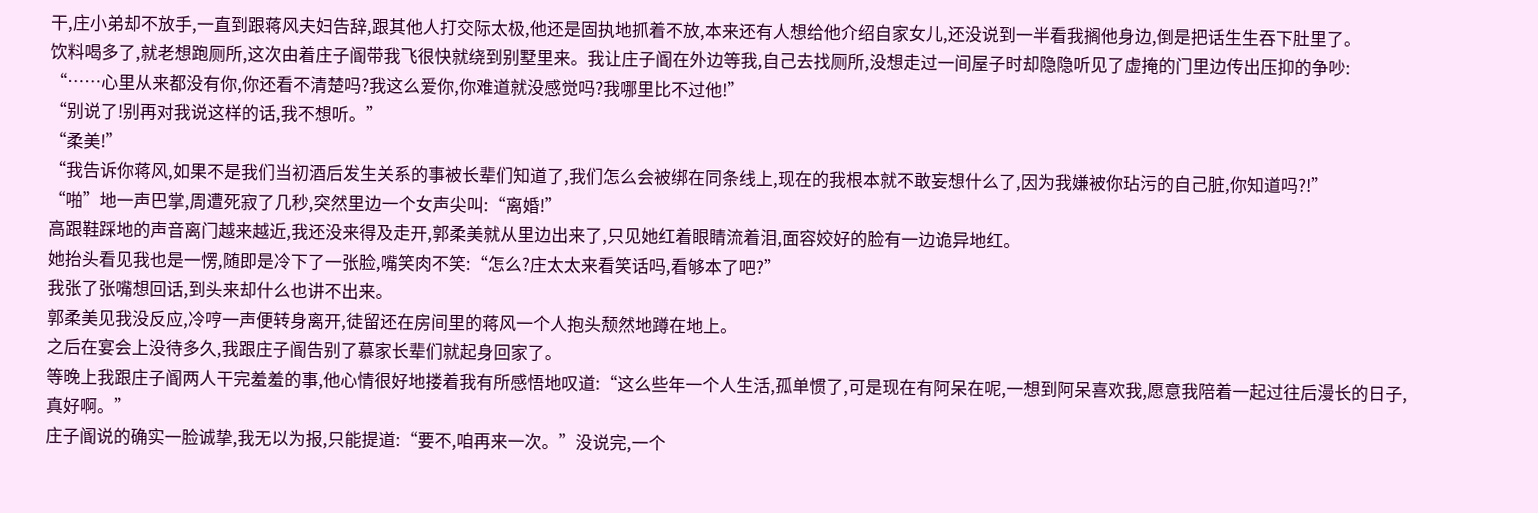干,庄小弟却不放手,一直到跟蒋风夫妇告辞,跟其他人打交际太极,他还是固执地抓着不放,本来还有人想给他介绍自家女儿,还没说到一半看我搁他身边,倒是把话生生吞下肚里了。
饮料喝多了,就老想跑厕所,这次由着庄子阍带我飞很快就绕到别墅里来。我让庄子阍在外边等我,自己去找厕所,没想走过一间屋子时却隐隐听见了虚掩的门里边传出压抑的争吵:
“……心里从来都没有你,你还看不清楚吗?我这么爱你,你难道就没感觉吗?我哪里比不过他!”
“别说了!别再对我说这样的话,我不想听。”
“柔美!”
“我告诉你蒋风,如果不是我们当初酒后发生关系的事被长辈们知道了,我们怎么会被绑在同条线上,现在的我根本就不敢妄想什么了,因为我嫌被你玷污的自己脏,你知道吗?!”
“啪”地一声巴掌,周遭死寂了几秒,突然里边一个女声尖叫:“离婚!”
高跟鞋踩地的声音离门越来越近,我还没来得及走开,郭柔美就从里边出来了,只见她红着眼睛流着泪,面容姣好的脸有一边诡异地红。
她抬头看见我也是一愣,随即是冷下了一张脸,嘴笑肉不笑:“怎么?庄太太来看笑话吗,看够本了吧?”
我张了张嘴想回话,到头来却什么也讲不出来。
郭柔美见我没反应,冷哼一声便转身离开,徒留还在房间里的蒋风一个人抱头颓然地蹲在地上。
之后在宴会上没待多久,我跟庄子阍告别了慕家长辈们就起身回家了。
等晚上我跟庄子阍两人干完羞羞的事,他心情很好地搂着我有所感悟地叹道:“这么些年一个人生活,孤单惯了,可是现在有阿呆在呢,一想到阿呆喜欢我,愿意我陪着一起过往后漫长的日子,真好啊。”
庄子阍说的确实一脸诚挚,我无以为报,只能提道:“要不,咱再来一次。”没说完,一个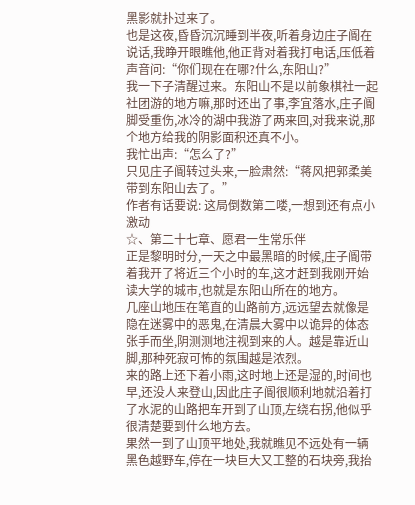黑影就扑过来了。
也是这夜,昏昏沉沉睡到半夜,听着身边庄子阍在说话,我睁开眼瞧他,他正背对着我打电话,压低着声音问:“你们现在在哪?什么,东阳山?”
我一下子清醒过来。东阳山不是以前象棋社一起社团游的地方嘛,那时还出了事,李宜落水,庄子阍脚受重伤,冰冷的湖中我游了两来回,对我来说,那个地方给我的阴影面积还真不小。
我忙出声:“怎么了?”
只见庄子阍转过头来,一脸肃然:“蒋风把郭柔美带到东阳山去了。”
作者有话要说: 这局倒数第二喽,一想到还有点小激动
☆、第二十七章、愿君一生常乐伴
正是黎明时分,一天之中最黑暗的时候,庄子阍带着我开了将近三个小时的车,这才赶到我刚开始读大学的城市,也就是东阳山所在的地方。
几座山地压在笔直的山路前方,远远望去就像是隐在迷雾中的恶鬼,在清晨大雾中以诡异的体态张手而坐,阴测测地注视到来的人。越是靠近山脚,那种死寂可怖的氛围越是浓烈。
来的路上还下着小雨,这时地上还是湿的,时间也早,还没人来登山,因此庄子阍很顺利地就沿着打了水泥的山路把车开到了山顶,左绕右拐,他似乎很清楚要到什么地方去。
果然一到了山顶平地处,我就瞧见不远处有一辆黑色越野车,停在一块巨大又工整的石块旁,我抬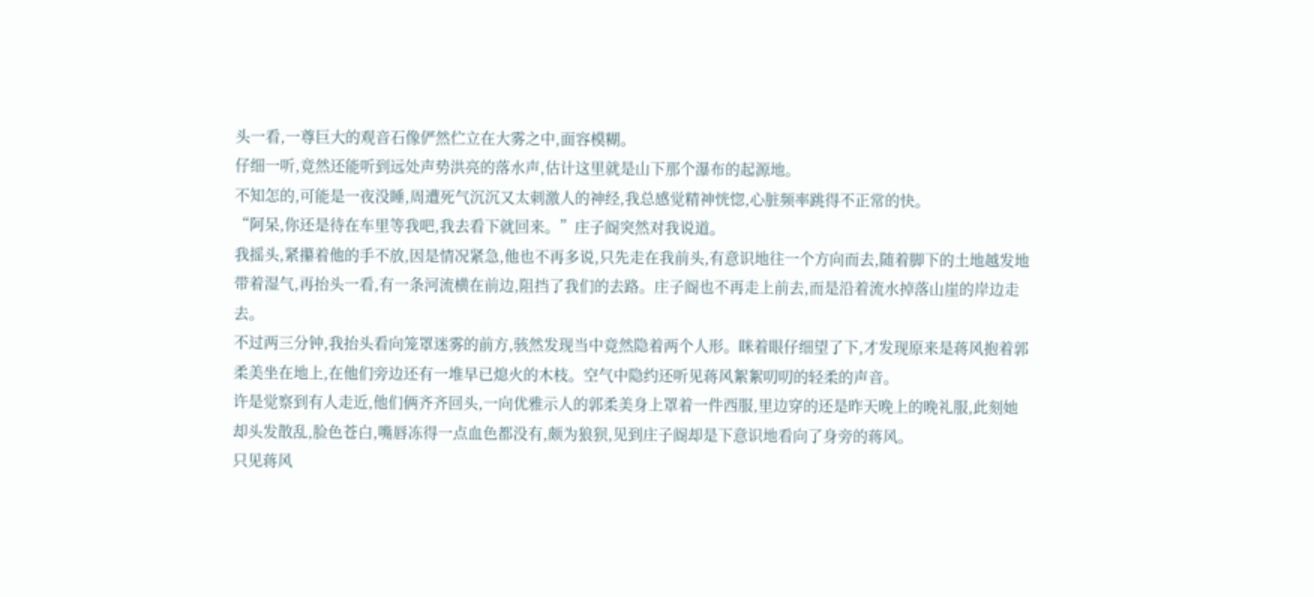头一看,一尊巨大的观音石像俨然伫立在大雾之中,面容模糊。
仔细一听,竟然还能听到远处声势洪亮的落水声,估计这里就是山下那个瀑布的起源地。
不知怎的,可能是一夜没睡,周遭死气沉沉又太刺激人的神经,我总感觉精神恍惚,心脏频率跳得不正常的快。
“阿呆,你还是待在车里等我吧,我去看下就回来。”庄子阍突然对我说道。
我摇头,紧攥着他的手不放,因是情况紧急,他也不再多说,只先走在我前头,有意识地往一个方向而去,随着脚下的土地越发地带着湿气,再抬头一看,有一条河流横在前边,阻挡了我们的去路。庄子阍也不再走上前去,而是沿着流水掉落山崖的岸边走去。
不过两三分钟,我抬头看向笼罩迷雾的前方,骇然发现当中竟然隐着两个人形。眯着眼仔细望了下,才发现原来是蒋风抱着郭柔美坐在地上,在他们旁边还有一堆早已熄火的木枝。空气中隐约还听见蒋风絮絮叨叨的轻柔的声音。
许是觉察到有人走近,他们俩齐齐回头,一向优雅示人的郭柔美身上罩着一件西服,里边穿的还是昨天晚上的晚礼服,此刻她却头发散乱,脸色苍白,嘴唇冻得一点血色都没有,颇为狼狈,见到庄子阍却是下意识地看向了身旁的蒋风。
只见蒋风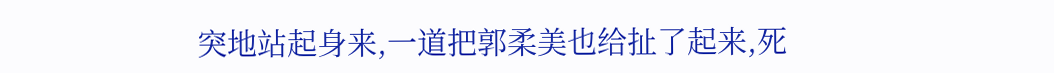突地站起身来,一道把郭柔美也给扯了起来,死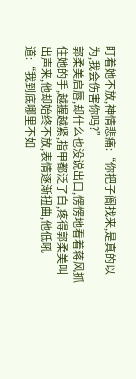盯着她不放,神情悲痛:“你把子阍找来,是真的以为,我会伤害你吗?”
郭柔美启唇,却什么也没说出口,愣愣地看着蒋风抓住她的手,越握越紧,指甲都泛了白,疼得郭柔美叫出声来,他却始终不放,表情逐渐扭曲,他低吼道:“我到底哪里不如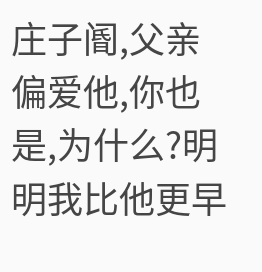庄子阍,父亲偏爱他,你也是,为什么?明明我比他更早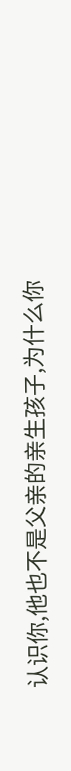认识你,他也不是父亲的亲生孩子,为什么你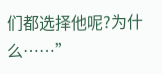们都选择他呢?为什么……”